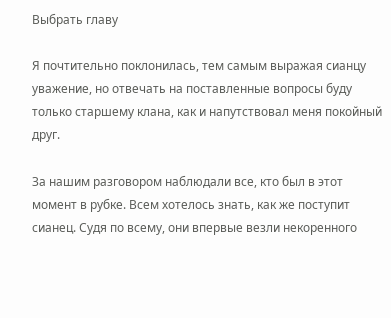Выбрать главу

Я почтительно поклонилась, тем самым выражая сианцу уважение, но отвечать на поставленные вопросы буду только старшему клана, как и напутствовал меня покойный друг.

За нашим разговором наблюдали все, кто был в этот момент в рубке. Всем хотелось знать, как же поступит сианец. Судя по всему, они впервые везли некоренного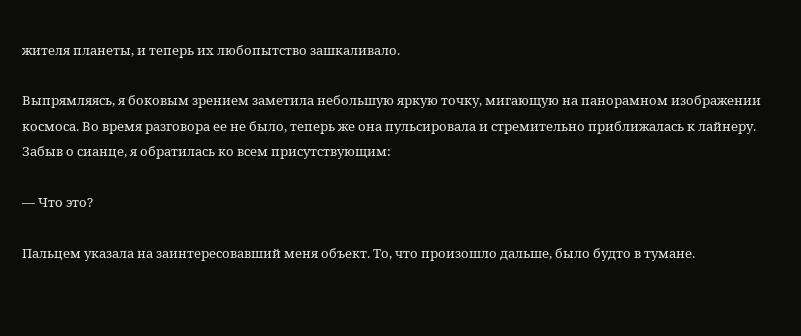жителя планеты, и теперь их любопытство зашкаливало.

Выпрямляясь, я боковым зрением заметила небольшую яркую точку, мигающую на панорамном изображении космоса. Во время разговора ее не было, теперь же она пульсировала и стремительно приближалась к лайнеру. Забыв о сианце, я обратилась ко всем присутствующим:

— Что это?

Пальцем указала на заинтересовавший меня объект. То, что произошло дальше, было будто в тумане.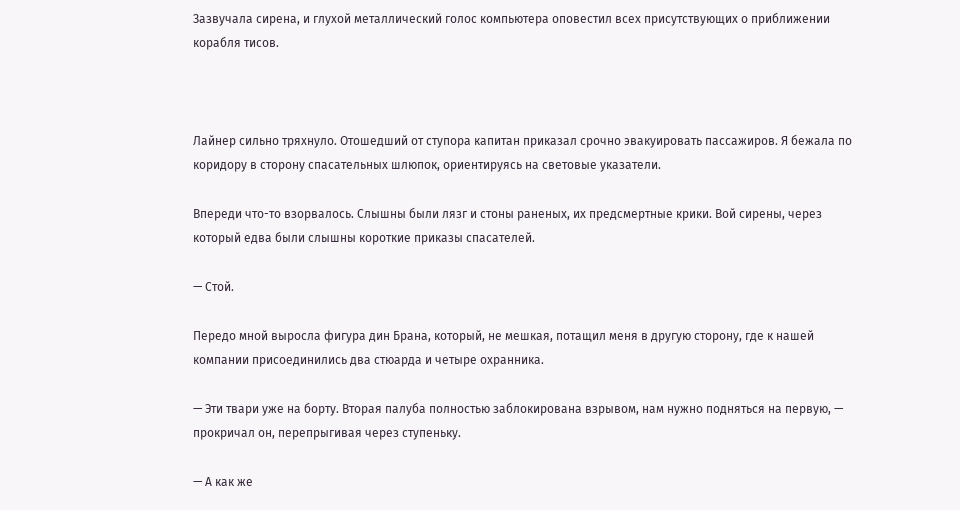Зазвучала сирена, и глухой металлический голос компьютера оповестил всех присутствующих о приближении корабля тисов.



Лайнер сильно тряхнуло. Отошедший от ступора капитан приказал срочно эвакуировать пассажиров. Я бежала по коридору в сторону спасательных шлюпок, ориентируясь на световые указатели.

Впереди что-то взорвалось. Слышны были лязг и стоны раненых, их предсмертные крики. Вой сирены, через который едва были слышны короткие приказы спасателей.

— Стой.

Передо мной выросла фигура дин Брана, который, не мешкая, потащил меня в другую сторону, где к нашей компании присоединились два стюарда и четыре охранника.

— Эти твари уже на борту. Вторая палуба полностью заблокирована взрывом, нам нужно подняться на первую, — прокричал он, перепрыгивая через ступеньку.

— А как же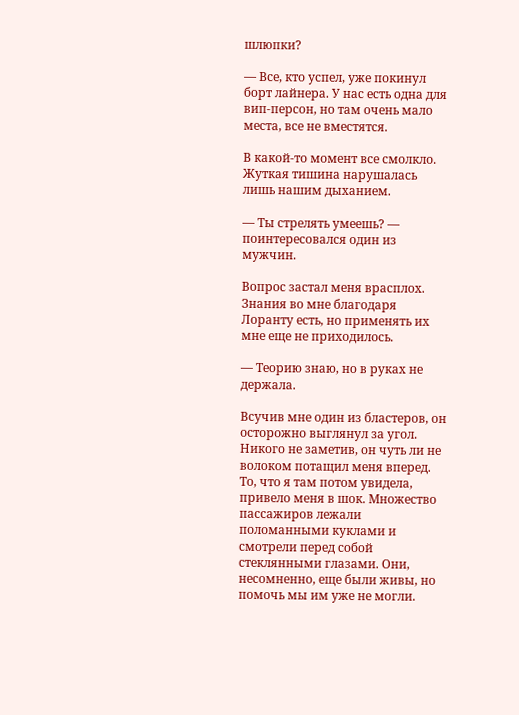шлюпки?

— Все, кто успел, уже покинул борт лайнера. У нас есть одна для вип-персон, но там очень мало места, все не вместятся.

В какой-то момент все смолкло. Жуткая тишина нарушалась лишь нашим дыханием.

— Ты стрелять умеешь? — поинтересовался один из мужчин.

Вопрос застал меня врасплох. Знания во мне благодаря Лоранту есть, но применять их мне еще не приходилось.

— Теорию знаю, но в руках не держала.

Всучив мне один из бластеров, он осторожно выглянул за угол. Никого не заметив, он чуть ли не волоком потащил меня вперед. То, что я там потом увидела, привело меня в шок. Множество пассажиров лежали поломанными куклами и смотрели перед собой стеклянными глазами. Они, несомненно, еще были живы, но помочь мы им уже не могли.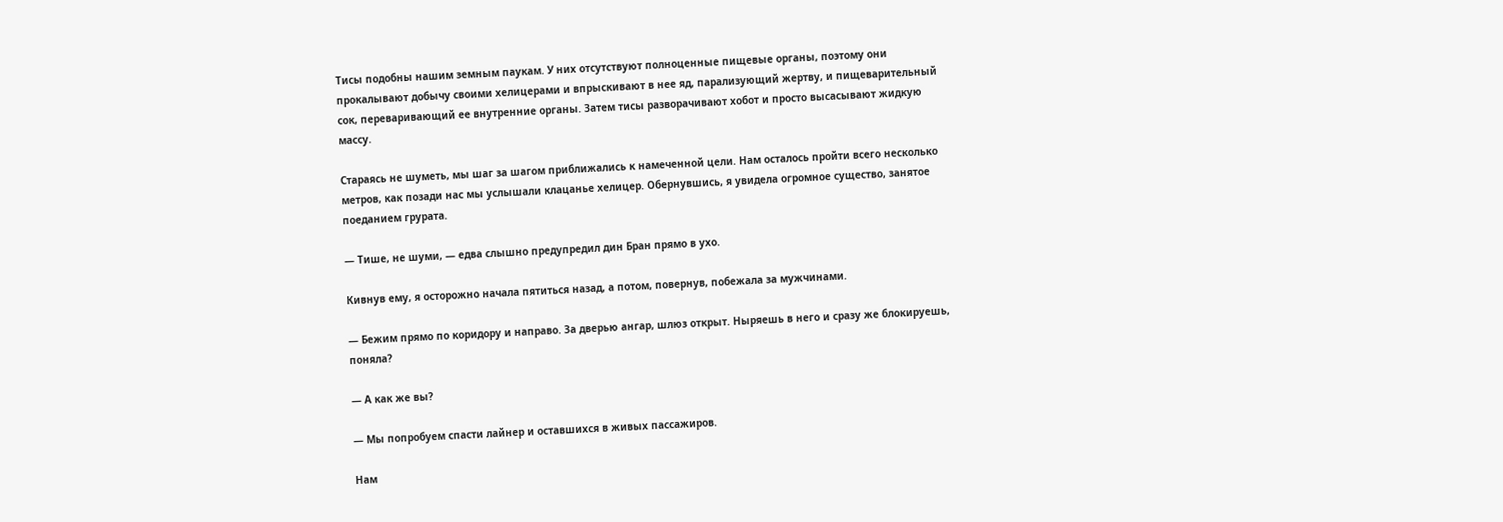Тисы подобны нашим земным паукам. У них отсутствуют полноценные пищевые органы, поэтому они прокалывают добычу своими хелицерами и впрыскивают в нее яд, парализующий жертву, и пищеварительный сок, переваривающий ее внутренние органы. Затем тисы разворачивают хобот и просто высасывают жидкую массу.

Стараясь не шуметь, мы шаг за шагом приближались к намеченной цели. Нам осталось пройти всего несколько метров, как позади нас мы услышали клацанье хелицер. Обернувшись, я увидела огромное существо, занятое поеданием грурата.

— Тише, не шуми, — едва слышно предупредил дин Бран прямо в ухо.

Кивнув ему, я осторожно начала пятиться назад, а потом, повернув, побежала за мужчинами.

— Бежим прямо по коридору и направо. За дверью ангар, шлюз открыт. Ныряешь в него и сразу же блокируешь, поняла?

— А как же вы?

— Мы попробуем спасти лайнер и оставшихся в живых пассажиров.

Нам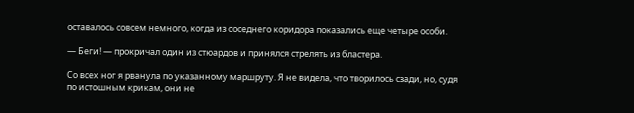оставалось совсем немного, когда из соседнего коридора показались еще четыре особи.

— Беги! — прокричал один из стюардов и принялся стрелять из бластера.

Со всех ног я рванула по указанному маршруту. Я не видела, что творилось сзади, но, судя по истошным крикам, они не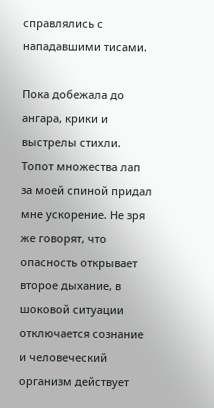справлялись с нападавшими тисами.

Пока добежала до ангара, крики и выстрелы стихли. Топот множества лап за моей спиной придал мне ускорение. Не зря же говорят, что опасность открывает второе дыхание, в шоковой ситуации отключается сознание и человеческий организм действует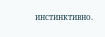инстинктивно.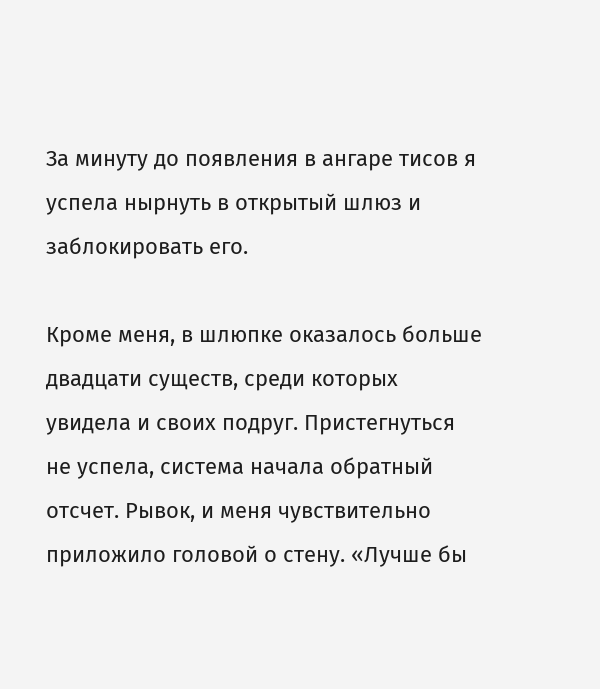За минуту до появления в ангаре тисов я успела нырнуть в открытый шлюз и заблокировать его.

Кроме меня, в шлюпке оказалось больше двадцати существ, среди которых увидела и своих подруг. Пристегнуться не успела, система начала обратный отсчет. Рывок, и меня чувствительно приложило головой о стену. «Лучше бы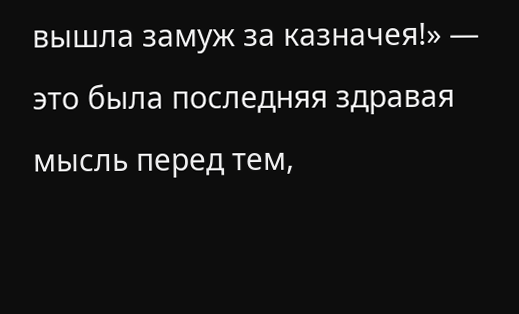вышла замуж за казначея!» — это была последняя здравая мысль перед тем,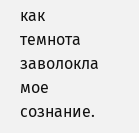как темнота заволокла мое сознание.